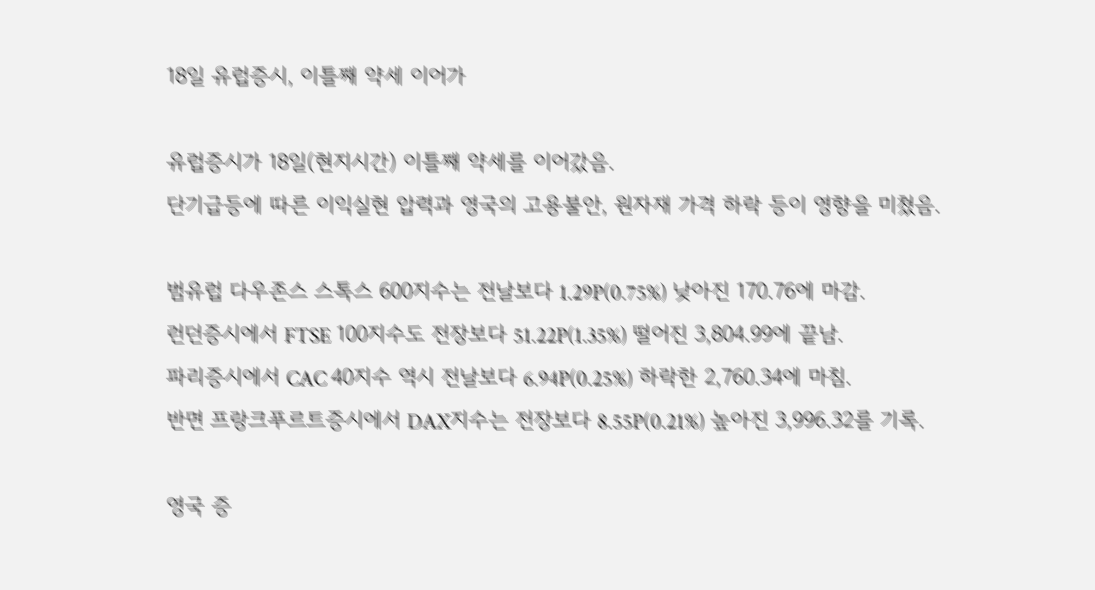18일 유럽증시, 이틀째 약세 이어가

유럽증시가 18일(현지시간) 이틀째 약세를 이어갔음.
단기급등에 따른 이익실현 압력과 영국의 고용불안, 원자재 가격 하락 등이 영향을 미쳤음.

범유럽 다우존스 스톡스 600지수는 전날보다 1.29P(0.75%) 낮아진 170.76에 마감.
런던증시에서 FTSE 100지수도 전장보다 51.22P(1.35%) 떨어진 3,804.99에 끝남.
파리증시에서 CAC 40지수 역시 전날보다 6.94P(0.25%) 하락한 2,760.34에 마침.
반면 프랑크푸르트증시에서 DAX지수는 전장보다 8.55P(0.21%) 높아진 3,996.32를 기록.

영국 증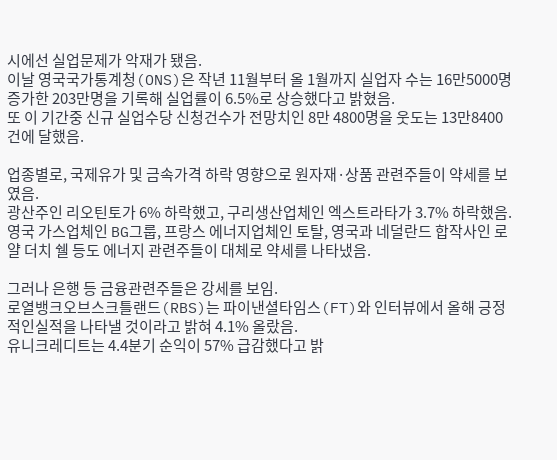시에선 실업문제가 악재가 됐음.
이날 영국국가통계청(ONS)은 작년 11월부터 올 1월까지 실업자 수는 16만5000명 증가한 203만명을 기록해 실업률이 6.5%로 상승했다고 밝혔음.
또 이 기간중 신규 실업수당 신청건수가 전망치인 8만 4800명을 웃도는 13만8400건에 달했음.

업종별로, 국제유가 및 금속가격 하락 영향으로 원자재·상품 관련주들이 약세를 보였음.
광산주인 리오틴토가 6% 하락했고, 구리생산업체인 엑스트라타가 3.7% 하락했음.
영국 가스업체인 BG그룹, 프랑스 에너지업체인 토탈, 영국과 네덜란드 합작사인 로얄 더치 쉘 등도 에너지 관련주들이 대체로 약세를 나타냈음.

그러나 은행 등 금융관련주들은 강세를 보임.
로열뱅크오브스크틀랜드(RBS)는 파이낸셜타임스(FT)와 인터뷰에서 올해 긍정적인실적을 나타낼 것이라고 밝혀 4.1% 올랐음.
유니크레디트는 4.4분기 순익이 57% 급감했다고 밝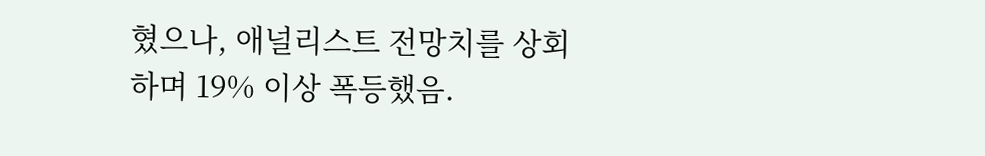혔으나, 애널리스트 전망치를 상회하며 19% 이상 폭등했음.